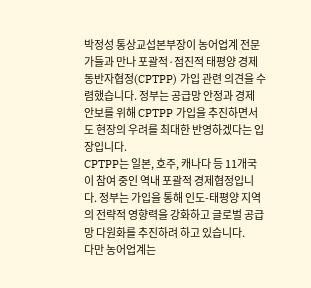박정성 통상교섭본부장이 농어업계 전문가들과 만나 포괄적·점진적 태평양 경제동반자협정(CPTPP) 가입 관련 의견을 수렴했습니다. 정부는 공급망 안정과 경제 안보를 위해 CPTPP 가입을 추진하면서도 현장의 우려를 최대한 반영하겠다는 입장입니다.
CPTPP는 일본, 호주, 캐나다 등 11개국이 참여 중인 역내 포괄적 경제협정입니다. 정부는 가입을 통해 인도-태평양 지역의 전략적 영향력을 강화하고 글로벌 공급망 다원화를 추진하려 하고 있습니다.
다만 농어업계는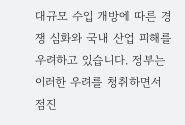대규모 수입 개방에 따른 경쟁 심화와 국내 산업 피해를 우려하고 있습니다. 정부는 이러한 우려를 청취하면서 점진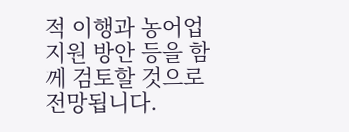적 이행과 농어업 지원 방안 등을 함께 검토할 것으로 전망됩니다.